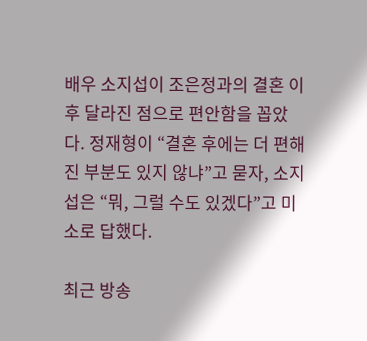배우 소지섭이 조은정과의 결혼 이후 달라진 점으로 편안함을 꼽았다. 정재형이 “결혼 후에는 더 편해진 부분도 있지 않냐”고 묻자, 소지섭은 “뭐, 그럴 수도 있겠다”고 미소로 답했다.

최근 방송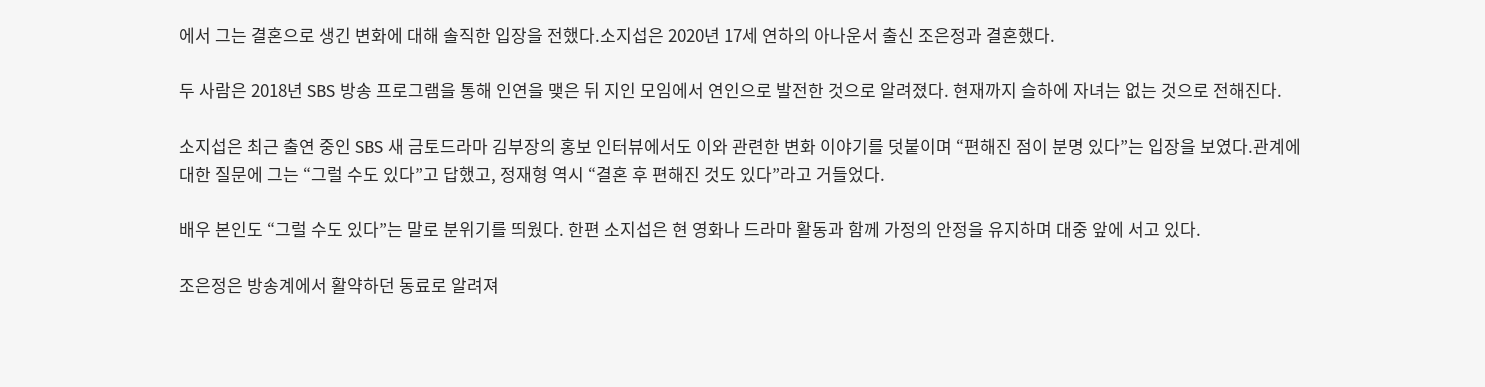에서 그는 결혼으로 생긴 변화에 대해 솔직한 입장을 전했다.소지섭은 2020년 17세 연하의 아나운서 출신 조은정과 결혼했다.

두 사람은 2018년 SBS 방송 프로그램을 통해 인연을 맺은 뒤 지인 모임에서 연인으로 발전한 것으로 알려졌다. 현재까지 슬하에 자녀는 없는 것으로 전해진다.

소지섭은 최근 출연 중인 SBS 새 금토드라마 김부장의 홍보 인터뷰에서도 이와 관련한 변화 이야기를 덧붙이며 “편해진 점이 분명 있다”는 입장을 보였다.관계에 대한 질문에 그는 “그럴 수도 있다”고 답했고, 정재형 역시 “결혼 후 편해진 것도 있다”라고 거들었다.

배우 본인도 “그럴 수도 있다”는 말로 분위기를 띄웠다. 한편 소지섭은 현 영화나 드라마 활동과 함께 가정의 안정을 유지하며 대중 앞에 서고 있다.

조은정은 방송계에서 활약하던 동료로 알려져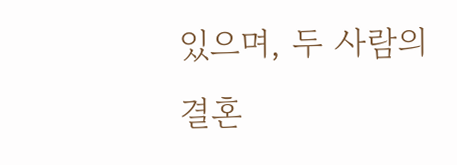있으며, 두 사람의 결혼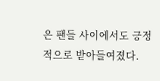은 팬들 사이에서도 긍정적으로 받아들여졌다.